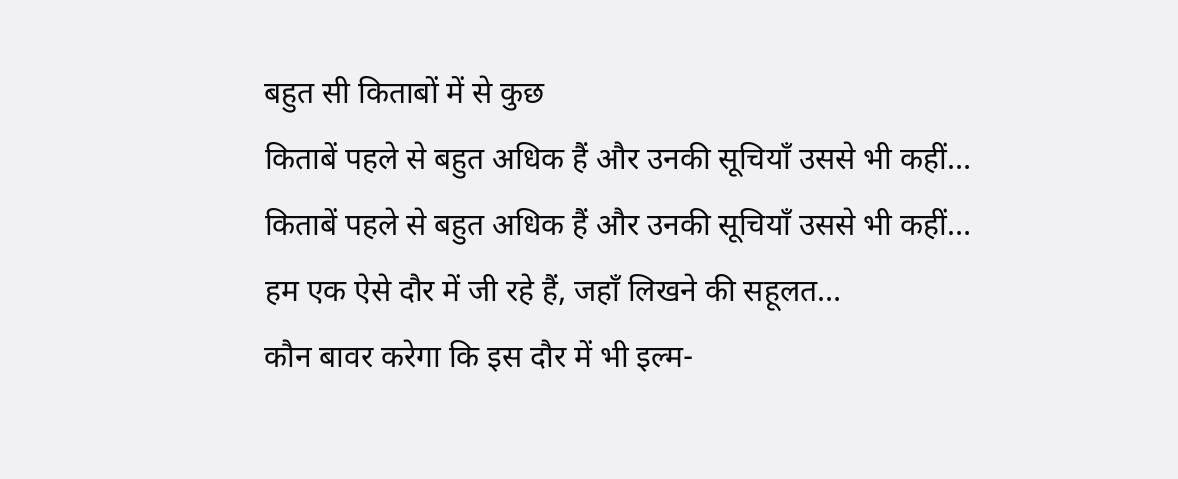बहुत सी किताबों में से कुछ
किताबें पहले से बहुत अधिक हैं और उनकी सूचियाँ उससे भी कहीं…
किताबें पहले से बहुत अधिक हैं और उनकी सूचियाँ उससे भी कहीं…
हम एक ऐसे दौर में जी रहे हैं, जहाँ लिखने की सहूलत…
कौन बावर करेगा कि इस दौर में भी इल्म-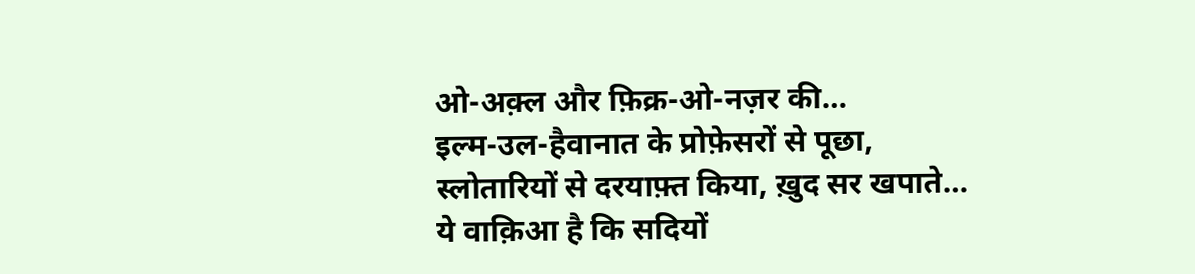ओ-अक़्ल और फ़िक्र-ओ-नज़र की…
इल्म-उल-हैवानात के प्रोफ़ेसरों से पूछा, स्लोतारियों से दरयाफ़्त किया, ख़ुद सर खपाते…
ये वाक़िआ है कि सदियों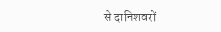से दानिशवरों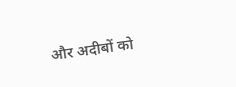और अदीबों को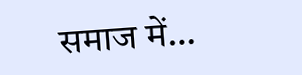समाज में…